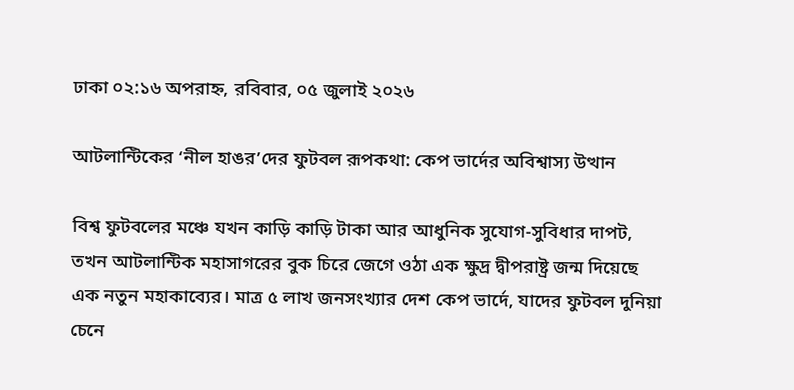ঢাকা ০২:১৬ অপরাহ্ন, রবিবার, ০৫ জুলাই ২০২৬

আটলান্টিকের ‘নীল হাঙর’দের ফুটবল রূপকথা: কেপ ভার্দের অবিশ্বাস্য উত্থান

বিশ্ব ফুটবলের মঞ্চে যখন কাড়ি কাড়ি টাকা আর আধুনিক সুযোগ-সুবিধার দাপট, তখন আটলান্টিক মহাসাগরের বুক চিরে জেগে ওঠা এক ক্ষুদ্র দ্বীপরাষ্ট্র জন্ম দিয়েছে এক নতুন মহাকাব্যের। মাত্র ৫ লাখ জনসংখ্যার দেশ কেপ ভার্দে, যাদের ফুটবল দুনিয়া চেনে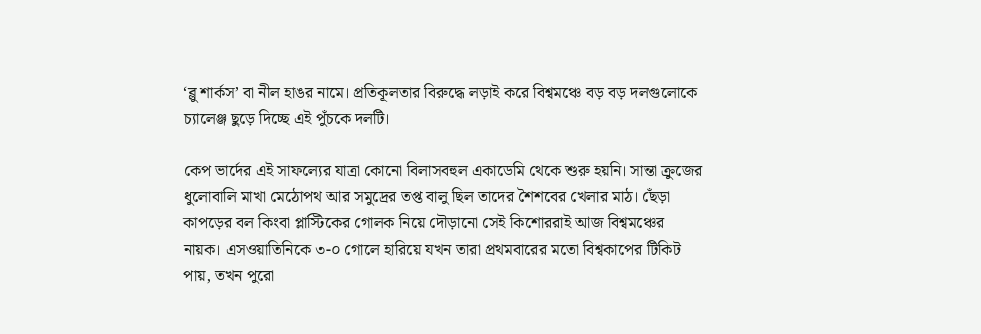‘ব্লু শার্কস’ বা নীল হাঙর নামে। প্রতিকূলতার বিরুদ্ধে লড়াই করে বিশ্বমঞ্চে বড় বড় দলগুলোকে চ্যালেঞ্জ ছুড়ে দিচ্ছে এই পুঁচকে দলটি।

কেপ ভার্দের এই সাফল্যের যাত্রা কোনো বিলাসবহুল একাডেমি থেকে শুরু হয়নি। সান্তা ক্রুজের ধুলোবালি মাখা মেঠোপথ আর সমুদ্রের তপ্ত বালু ছিল তাদের শৈশবের খেলার মাঠ। ছেঁড়া কাপড়ের বল কিংবা প্লাস্টিকের গোলক নিয়ে দৌড়ানো সেই কিশোররাই আজ বিশ্বমঞ্চের নায়ক। এসওয়াতিনিকে ৩-০ গোলে হারিয়ে যখন তারা প্রথমবারের মতো বিশ্বকাপের টিকিট পায়, তখন পুরো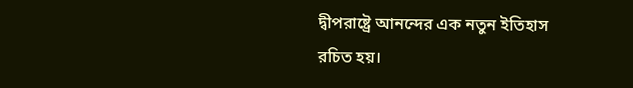দ্বীপরাষ্ট্রে আনন্দের এক নতুন ইতিহাস রচিত হয়।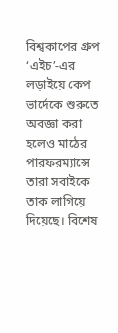বিশ্বকাপের গ্রুপ ‘এইচ’-এর লড়াইয়ে কেপ ভার্দেকে শুরুতে অবজ্ঞা করা হলেও মাঠের পারফরম্যান্সে তারা সবাইকে তাক লাগিয়ে দিয়েছে। বিশেষ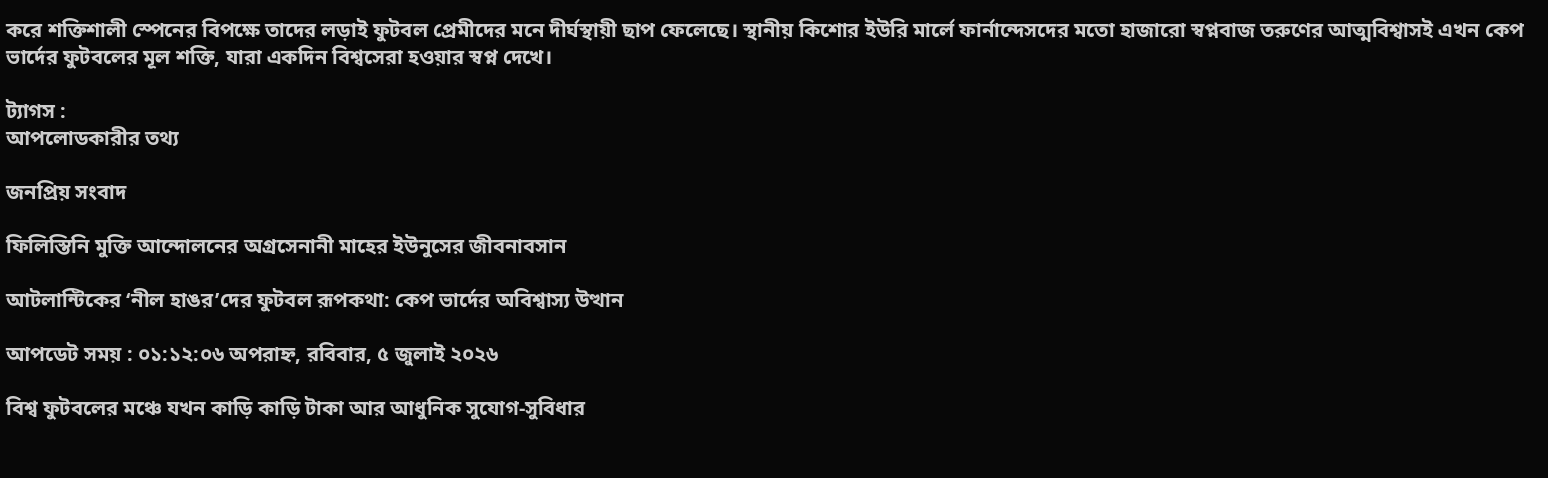করে শক্তিশালী স্পেনের বিপক্ষে তাদের লড়াই ফুটবল প্রেমীদের মনে দীর্ঘস্থায়ী ছাপ ফেলেছে। স্থানীয় কিশোর ইউরি মার্লে ফার্নান্দেসদের মতো হাজারো স্বপ্নবাজ তরুণের আত্মবিশ্বাসই এখন কেপ ভার্দের ফুটবলের মূল শক্তি, যারা একদিন বিশ্বসেরা হওয়ার স্বপ্ন দেখে।

ট্যাগস :
আপলোডকারীর তথ্য

জনপ্রিয় সংবাদ

ফিলিস্তিনি মুক্তি আন্দোলনের অগ্রসেনানী মাহের ইউনুসের জীবনাবসান

আটলান্টিকের ‘নীল হাঙর’দের ফুটবল রূপকথা: কেপ ভার্দের অবিশ্বাস্য উত্থান

আপডেট সময় : ০১:১২:০৬ অপরাহ্ন, রবিবার, ৫ জুলাই ২০২৬

বিশ্ব ফুটবলের মঞ্চে যখন কাড়ি কাড়ি টাকা আর আধুনিক সুযোগ-সুবিধার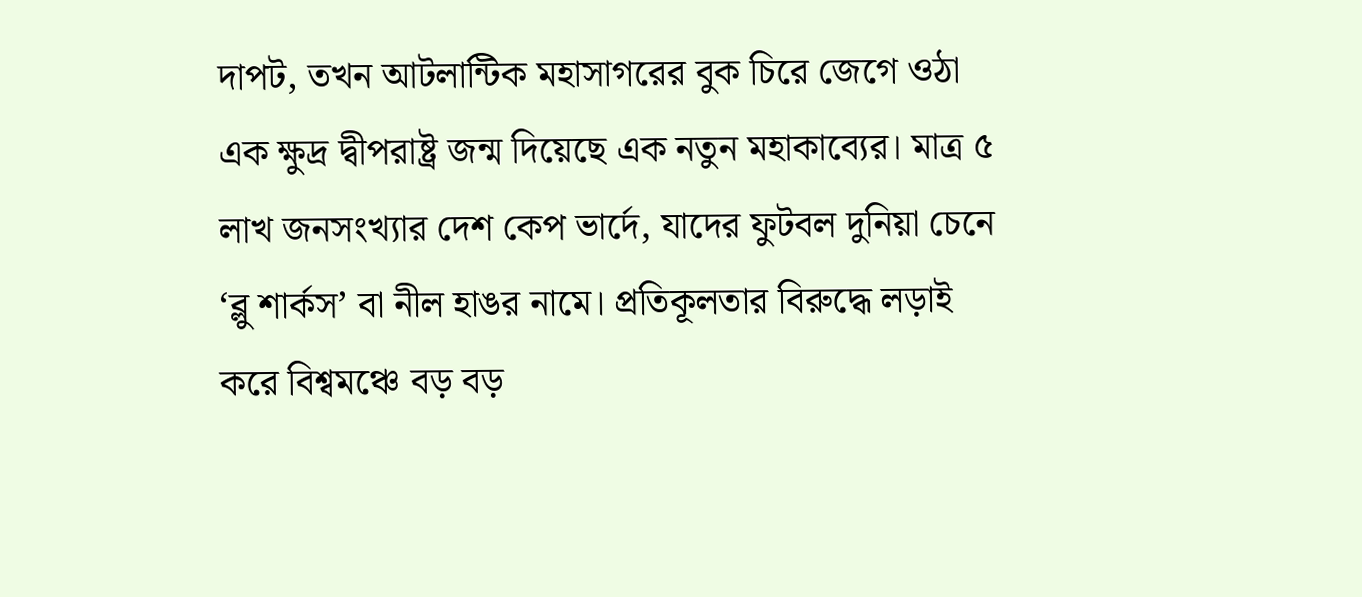দাপট, তখন আটলান্টিক মহাসাগরের বুক চিরে জেগে ওঠা এক ক্ষুদ্র দ্বীপরাষ্ট্র জন্ম দিয়েছে এক নতুন মহাকাব্যের। মাত্র ৫ লাখ জনসংখ্যার দেশ কেপ ভার্দে, যাদের ফুটবল দুনিয়া চেনে ‘ব্লু শার্কস’ বা নীল হাঙর নামে। প্রতিকূলতার বিরুদ্ধে লড়াই করে বিশ্বমঞ্চে বড় বড়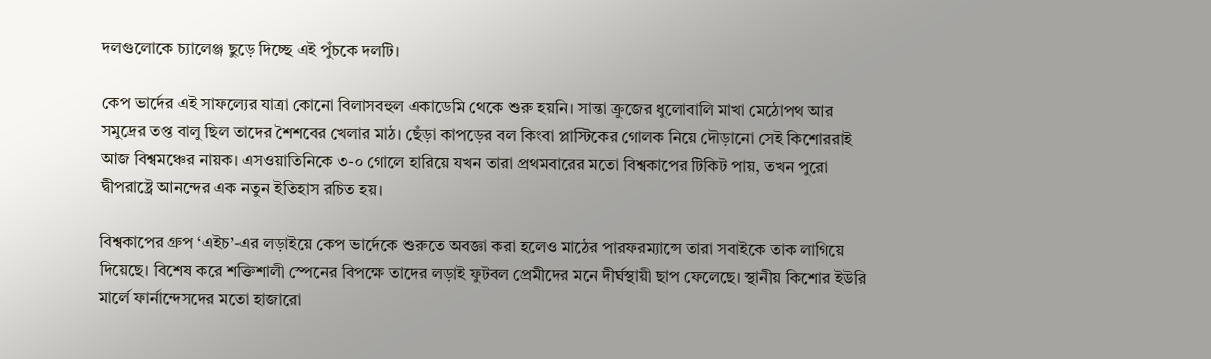দলগুলোকে চ্যালেঞ্জ ছুড়ে দিচ্ছে এই পুঁচকে দলটি।

কেপ ভার্দের এই সাফল্যের যাত্রা কোনো বিলাসবহুল একাডেমি থেকে শুরু হয়নি। সান্তা ক্রুজের ধুলোবালি মাখা মেঠোপথ আর সমুদ্রের তপ্ত বালু ছিল তাদের শৈশবের খেলার মাঠ। ছেঁড়া কাপড়ের বল কিংবা প্লাস্টিকের গোলক নিয়ে দৌড়ানো সেই কিশোররাই আজ বিশ্বমঞ্চের নায়ক। এসওয়াতিনিকে ৩-০ গোলে হারিয়ে যখন তারা প্রথমবারের মতো বিশ্বকাপের টিকিট পায়, তখন পুরো দ্বীপরাষ্ট্রে আনন্দের এক নতুন ইতিহাস রচিত হয়।

বিশ্বকাপের গ্রুপ ‘এইচ’-এর লড়াইয়ে কেপ ভার্দেকে শুরুতে অবজ্ঞা করা হলেও মাঠের পারফরম্যান্সে তারা সবাইকে তাক লাগিয়ে দিয়েছে। বিশেষ করে শক্তিশালী স্পেনের বিপক্ষে তাদের লড়াই ফুটবল প্রেমীদের মনে দীর্ঘস্থায়ী ছাপ ফেলেছে। স্থানীয় কিশোর ইউরি মার্লে ফার্নান্দেসদের মতো হাজারো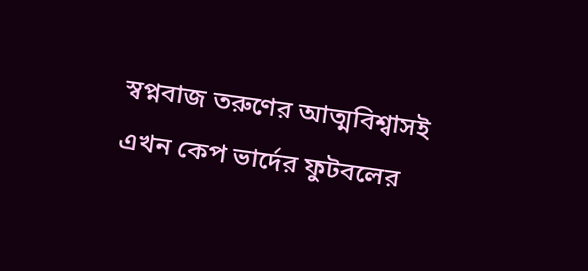স্বপ্নবাজ তরুণের আত্মবিশ্বাসই এখন কেপ ভার্দের ফুটবলের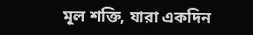মূল শক্তি, যারা একদিন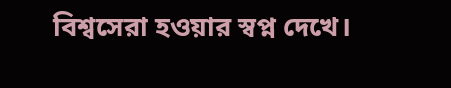বিশ্বসেরা হওয়ার স্বপ্ন দেখে।